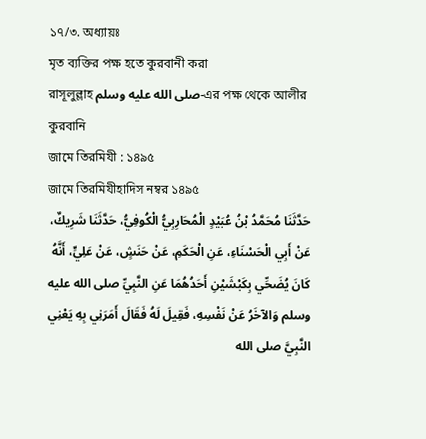১৭/৩. অধ্যায়ঃ
মৃত ব্যক্তির পক্ষ হতে কুরবানী করা
রাসূলুল্লাহ صلى الله عليه وسلم-এর পক্ষ থেকে আলীর কুরবানি
জামে তিরমিযী : ১৪৯৫
জামে তিরমিযীহাদিস নম্বর ১৪৯৫
حَدَّثَنَا مُحَمَّدُ بْنُ عُبَيْدٍ الْمُحَارِبِيُّ الْكُوفِيُّ، حَدَّثَنَا شَرِيكٌ، عَنْ أَبِي الْحَسْنَاءِ، عَنِ الْحَكَمِ، عَنْ حَنَشٍ، عَنْ عَلِيٍّ، أَنَّهُ كَانَ يُضَحِّي بِكَبْشَيْنِ أَحَدُهُمَا عَنِ النَّبِيِّ صلى الله عليه وسلم وَالآخَرُ عَنْ نَفْسِهِ، فَقِيلَ لَهُ فَقَالَ أَمَرَنِي بِهِ يَعْنِي النَّبِيَّ صلى الله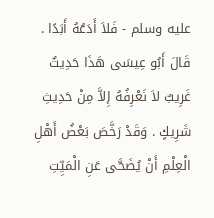عليه وسلم - فَلاَ أَدَعُهُ أَبَدًا . قَالَ أَبُو عِيسَى هَذَا حَدِيثٌ غَرِيبٌ لاَ نَعْرِفُهُ إِلاَّ مِنْ حَدِيثِ شَرِيكٍ . وَقَدْ رَخَّصَ بَعْضُ أَهْلِ الْعِلْمِ أَنْ يُضَحَّى عَنِ الْمَيِّتِ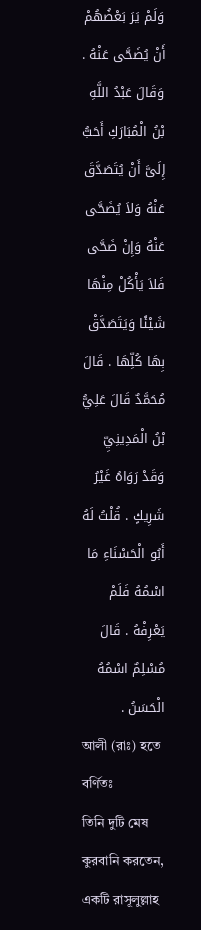وَلَمْ يَرَ بَعْضُهُمْ أَنْ يُضَحَّى عَنْهُ . وَقَالَ عَبْدُ اللَّهِ بْنُ الْمُبَارَكِ أَحَبُّ إِلَىَّ أَنْ يُتَصَدَّقَ عَنْهُ وَلاَ يُضَحَّى عَنْهُ وَإِنْ ضَحَّى فَلاَ يَأْكُلْ مِنْهَا شَيْئًا وَيَتَصَدَّقْ بِهَا كُلِّهَا . قَالَ مُحَمَّدٌ قَالَ عَلِيُّ بْنُ الْمَدِينِيِّ وَقَدْ رَوَاهُ غَيْرُ شَرِيكٍ . قُلْتُ لَهُ أَبُو الْحَسْنَاءِ مَا اسْمُهُ فَلَمْ يَعْرِفْهُ . قَالَ مُسْلِمٌ اسْمُهُ الْحَسَنُ .
আলী (রাঃ) হতে বর্ণিতঃ
তিনি দুটি মেষ কুরবানি করতেন, একটি রাসূলুল্লাহ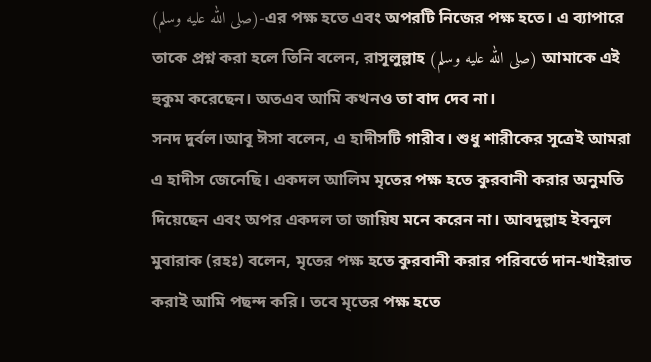(صلى الله عليه وسلم)-এর পক্ষ হতে এবং অপরটি নিজের পক্ষ হতে। এ ব্যাপারে তাকে প্রশ্ন করা হলে তিনি বলেন, রাসূলুল্লাহ (صلى الله عليه وسلم) আমাকে এই হুকুম করেছেন। অতএব আমি কখনও তা বাদ দেব না।
সনদ দুর্বল।আবূ ঈসা বলেন, এ হাদীসটি গারীব। শুধু শারীকের সূত্রেই আমরা এ হাদীস জেনেছি। একদল আলিম মৃতের পক্ষ হতে কুরবানী করার অনুমতি দিয়েছেন এবং অপর একদল তা জায়িয মনে করেন না। আবদুল্লাহ ইবনুল মুবারাক (রহঃ) বলেন, মৃতের পক্ষ হতে কুরবানী করার পরিবর্তে দান-খাইরাত করাই আমি পছন্দ করি। তবে মৃতের পক্ষ হতে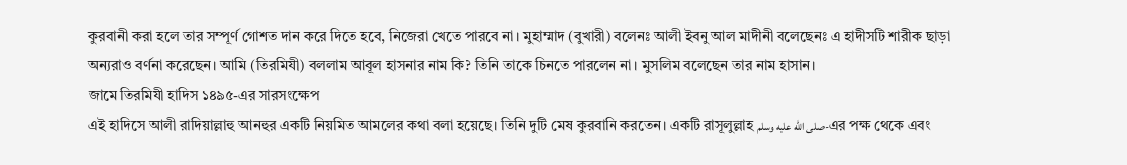কুরবানী করা হলে তার সম্পূর্ণ গোশত দান করে দিতে হবে, নিজেরা খেতে পারবে না। মুহাম্মাদ (বুখারী) বলেনঃ আলী ইবনু আল মাদীনী বলেছেনঃ এ হাদীসটি শারীক ছাড়া অন্যরাও বর্ণনা করেছেন। আমি (তিরমিযী) বললাম আবূল হাসনার নাম কি? তিনি তাকে চিনতে পারলেন না। মুসলিম বলেছেন তার নাম হাসান।
জামে তিরমিযী হাদিস ১৪৯৫-এর সারসংক্ষেপ
এই হাদিসে আলী রাদিয়াল্লাহু আনহুর একটি নিয়মিত আমলের কথা বলা হয়েছে। তিনি দুটি মেষ কুরবানি করতেন। একটি রাসূলুল্লাহ صلى الله عليه وسلم-এর পক্ষ থেকে এবং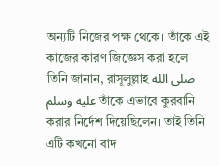অন্যটি নিজের পক্ষ থেকে। তাঁকে এই কাজের কারণ জিজ্ঞেস করা হলে তিনি জানান, রাসূলুল্লাহ صلى الله عليه وسلم তাঁকে এভাবে কুরবানি করার নির্দেশ দিয়েছিলেন। তাই তিনি এটি কখনো বাদ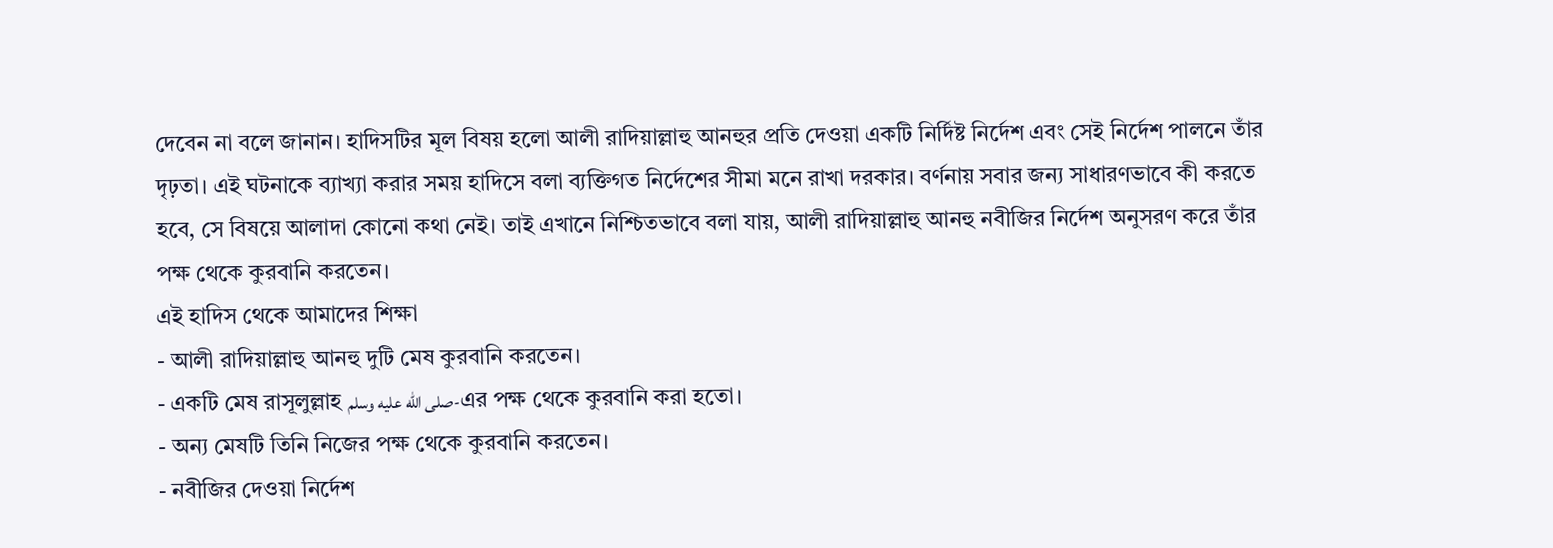দেবেন না বলে জানান। হাদিসটির মূল বিষয় হলো আলী রাদিয়াল্লাহু আনহুর প্রতি দেওয়া একটি নির্দিষ্ট নির্দেশ এবং সেই নির্দেশ পালনে তাঁর দৃঢ়তা। এই ঘটনাকে ব্যাখ্যা করার সময় হাদিসে বলা ব্যক্তিগত নির্দেশের সীমা মনে রাখা দরকার। বর্ণনায় সবার জন্য সাধারণভাবে কী করতে হবে, সে বিষয়ে আলাদা কোনো কথা নেই। তাই এখানে নিশ্চিতভাবে বলা যায়, আলী রাদিয়াল্লাহু আনহু নবীজির নির্দেশ অনুসরণ করে তাঁর পক্ষ থেকে কুরবানি করতেন।
এই হাদিস থেকে আমাদের শিক্ষা
- আলী রাদিয়াল্লাহু আনহু দুটি মেষ কুরবানি করতেন।
- একটি মেষ রাসূলুল্লাহ صلى الله عليه وسلم-এর পক্ষ থেকে কুরবানি করা হতো।
- অন্য মেষটি তিনি নিজের পক্ষ থেকে কুরবানি করতেন।
- নবীজির দেওয়া নির্দেশ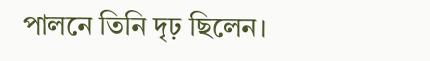পালনে তিনি দৃঢ় ছিলেন।